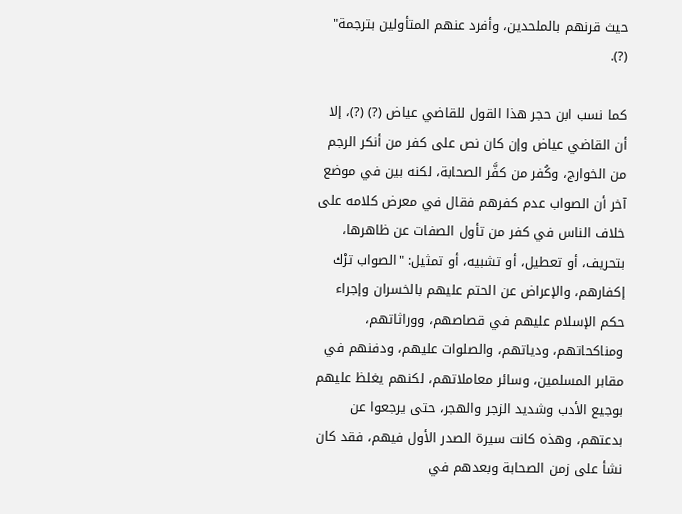حيث قرنهم بالملحدين، وأفرد عنهم المتأولين بترجمة" (?).

كما نسب ابن حجر هذا القول للقاضي عياض (?) (?)، إلا أن القاضي عياض وإن كان نص على كفر من أنكر الرجم من الخوارج، وكُفر من كفَّر الصحابة، لكنه بين في موضع آخر أن الصواب عدم كفرهم فقال في معرض كلامه على خلاف الناس في كفر من تأول الصفات عن ظاهرها، بتحريف، أو تعطيل، أو تشبيه، أو تمثيل: "الصواب ترْك إكفارهم، والإعراض عن الحتم عليهم بالخسران وإجراء حكم الإسلام عليهم في قصاصهم، ووراثاتهم، ومناكحاتهم، ودياتهم، والصلوات عليهم، ودفنهم في مقابر المسلمين، وسائر معاملاتهم، لكنهم يغلظ عليهم بوجيع الأدب وشديد الزجر والهجر، حتى يرجعوا عن بدعتهم، وهذه كانت سيرة الصدر الأول فيهم، فقد كان نشأ على زمن الصحابة وبعدهم في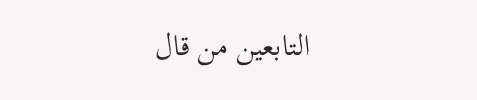التابعين من قال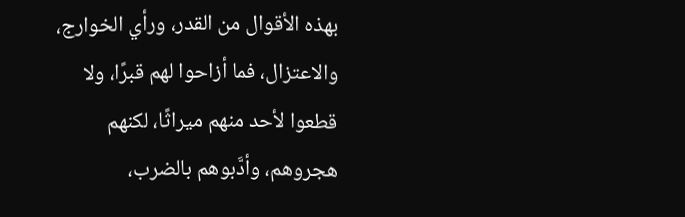بهذه الأقوال من القدر، ورأي الخوارج، والاعتزال، فما أزاحوا لهم قبرًا، ولا قطعوا لأحد منهم ميراثًا، لكنهم هجروهم، وأدَّبوهم بالضرب،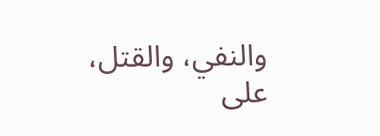والنفي، والقتل، على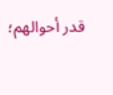قدر أحوالهم؛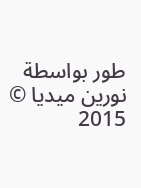طور بواسطة نورين ميديا © 2015